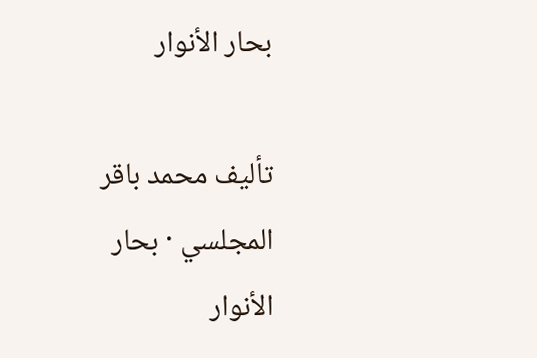بحار الأنوار

تأليف محمد باقر المجلسي · بحار الأنوار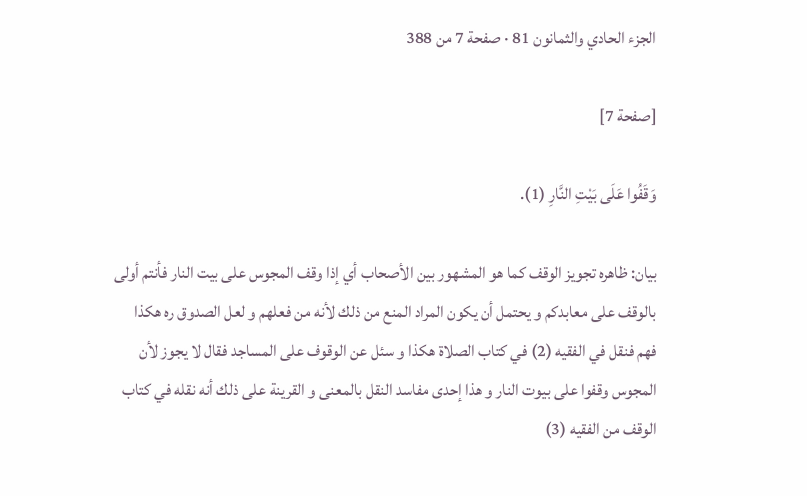الجزء الحادي والثمانون 81 · صفحة 7 من 388

[صفحة 7]

وَقَفُوا عَلَى بَيْتِ النَّارِ (1).

بيان: ظاهره تجويز الوقف كما هو المشهور بين الأصحاب أي إذا وقف المجوس على بيت النار فأنتم أولى بالوقف على معابدكم و يحتمل أن يكون المراد المنع من ذلك لأنه من فعلهم و لعل الصدوق ره هكذا فهم فنقل في الفقيه (2) في كتاب الصلاة هكذا و سئل عن الوقوف على المساجد فقال لا يجوز لأن المجوس وقفوا على بيوت النار و هذا إحدى مفاسد النقل بالمعنى و القرينة على ذلك أنه نقله في كتاب الوقف من الفقيه (3)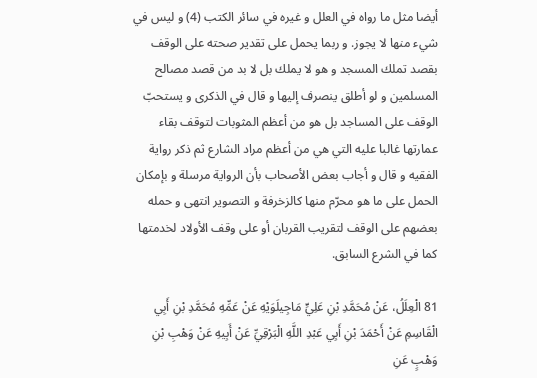أيضا مثل ما رواه في العلل و غيره في سائر الكتب (4) و ليس في شيء منها لا يجوز. و ربما يحمل على تقدير صحته على الوقف بقصد تملك المسجد و هو لا يملك بل لا بد من قصد مصالح المسلمين و لو أطلق ينصرف إليها و قال في الذكرى و يستحبّ الوقف على المساجد بل هو من أعظم المثوبات لتوقف بقاء عمارتها غالبا عليه التي هي من أعظم مراد الشارع ثم ذكر رواية الفقيه و قال و أجاب بعض الأصحاب بأن الرواية مرسلة و بإمكان الحمل على ما هو محرّم منها كالزخرفة و التصوير انتهى و حمله بعضهم على الوقف لتقريب القربان أو على وقف الأولاد لخدمتها كما في الشرع السابق.

81 الْعِلَلُ، عَنْ مُحَمَّدِ بْنِ عَلِيٍّ مَاجِيلَوَيْهِ عَنْ عَمِّهِ مُحَمَّدِ بْنِ أَبِي الْقَاسِمِ عَنْ أَحْمَدَ بْنِ أَبِي عَبْدِ اللَّهِ الْبَرْقِيِّ عَنْ أَبِيهِ عَنْ وَهْبِ بْنِ وَهْبٍ عَنِ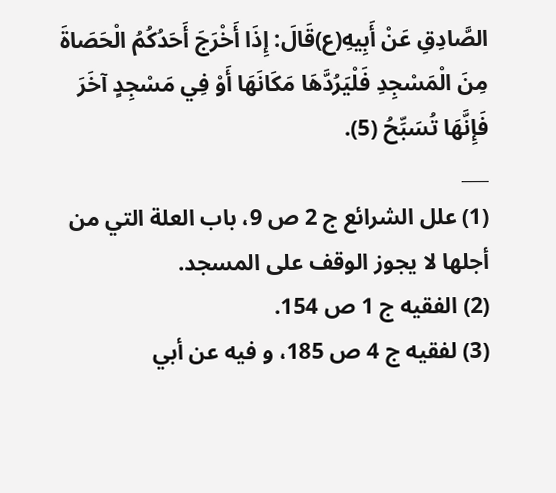الصَّادِقِ عَنْ أَبِيهِ(ع)قَالَ: إِذَا أَخْرَجَ أَحَدُكُمُ الْحَصَاةَ مِنَ الْمَسْجِدِ فَلْيَرُدَّهَا مَكَانَهَا أَوْ فِي مَسْجِدٍ آخَرَ فَإِنَّهَا تُسَبِّحُ (5).
___
(1) علل الشرائع ج 2 ص 9، باب العلة التي من أجلها لا يجوز الوقف على المسجد.
(2) الفقيه ج 1 ص 154.
(3) لفقيه ج 4 ص 185، و فيه عن أبي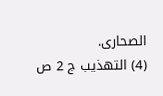الصحارى.
(4) التهذيب ج 2 ص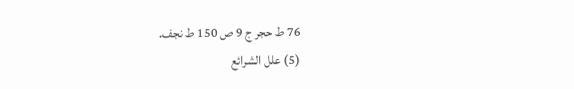76 ط حجر ج 9 ص 150 ط نجف.
(5) علل الشرائع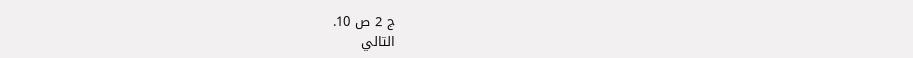ج 2 ص 10.
التالي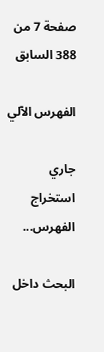صفحة 7 من 388 السابق

الفهرس الآلي

جاري استخراج الفهرس...

البحث داخل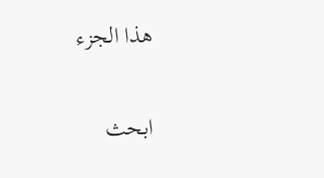هذا الجزء

ابحث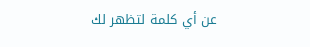عن أي كلمة لتظهر لك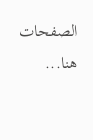الصفحات هنا...